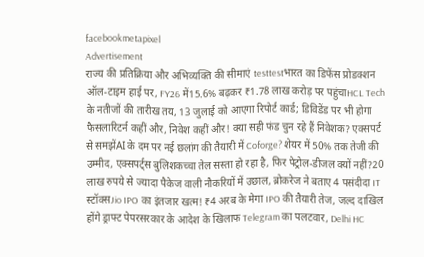facebookmetapixel
Advertisement
राज्य की प्रतिक्रिया और अभिव्यक्ति की सीमाएं testtestभारत का डिफेंस प्रोडक्शन ऑल-टाइम हाई पर, FY26 में15.6% बढ़कर ₹1.78 लाख करोड़ पर पहुंचाHCL Tech के नतीजों की तारीख तय, 13 जुलाई को आएगा रिपोर्ट कार्ड; डिविडेंड पर भी होगा फैसलारिटर्न कहीं और, निवेश कहीं और! क्या सही फंड चुन रहे हैं निवेशक? एक्सपर्ट से समझेंAI के दम पर नई छलांग की तैयारी में Coforge? शेयर में 50% तक तेजी की उम्मीद, एक्सपर्ट्स बुलिशकच्चा तेल सस्ता हो रहा है, फिर पेट्रोल-डीजल क्यों नहीं?20 लाख रुपये से ज्यादा पैकेज वाली नौकरियों में उछाल, ब्रोकरेज ने बताए 4 पसंदीदा IT स्टॉक्सJio IPO का इंतजार खत्म! ₹4 अरब के मेगा IPO की तैयारी तेज, जल्द दाखिल होंगे ड्राफ्ट पेपरसरकार के आदेश के खिलाफ Telegram का पलटवार, Delhi HC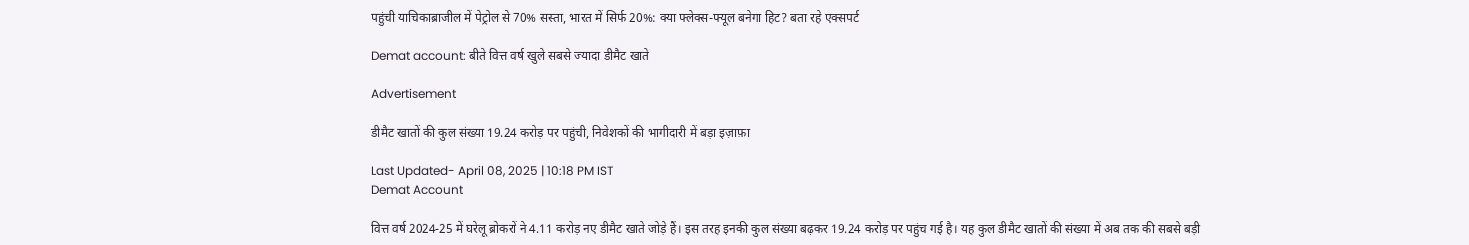पहुंची याचिकाब्राजील में पेट्रोल से 70% सस्ता, भारत में सिर्फ 20%: क्या फ्लेक्स-फ्यूल बनेगा हिट? बता रहे एक्सपर्ट

Demat account: बीते वित्त वर्ष खुले सबसे ज्यादा डीमैट खाते

Advertisement

डीमैट खातों की कुल संख्या 19.24 करोड़ पर पहुंची, निवेशकों की भागीदारी में बड़ा इज़ाफ़ा

Last Updated- April 08, 2025 | 10:18 PM IST
Demat Account

वित्त वर्ष 2024-25 में घरेलू ब्रोकरों ने 4.11 करोड़ नए डीमैट खाते जोड़े हैं। इस तरह इनकी कुल संख्या बढ़कर 19.24 करोड़ पर पहुंच गई है। यह कुल डीमैट खातों की संख्या में अब तक की सबसे बड़ी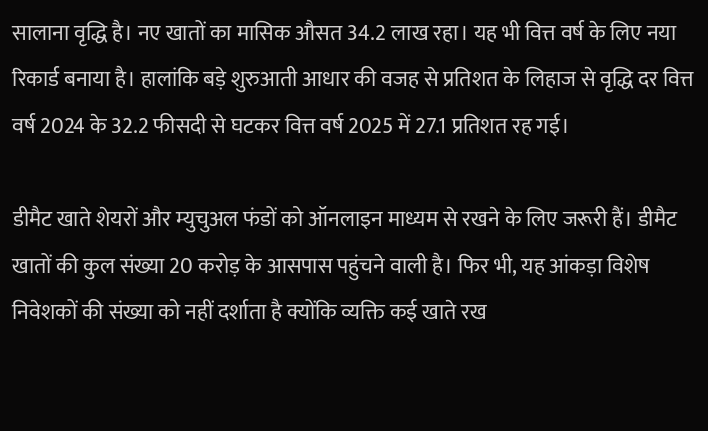सालाना वृद्धि है। नए खातों का मासिक औसत 34.2 लाख रहा। यह भी वित्त वर्ष के लिए नया रिकार्ड बनाया है। हालांकि बड़े शुरुआती आधार की वजह से प्रतिशत के लिहाज से वृद्धि दर वित्त वर्ष 2024 के 32.2 फीसदी से घटकर वित्त वर्ष 2025 में 27.1 प्रतिशत रह गई।

डीमैट खाते शेयरों और म्युचुअल फंडों को ऑनलाइन माध्यम से रखने के लिए जरूरी हैं। डीमैट खातों की कुल संख्या 20 करोड़ के आसपास पहुंचने वाली है। फिर भी, यह आंकड़ा विशेष निवेशकों की संख्या को नहीं दर्शाता है क्योंकि व्यक्ति कई खाते रख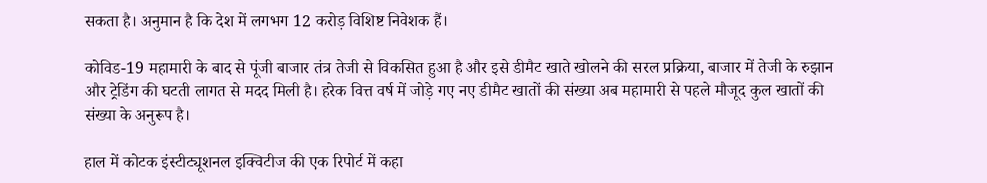सकता है। अनुमान है कि देश में लगभग 12 करोड़ विशिष्ट निवेशक हैं।

कोविड-19 महामारी के बाद से पूंजी बाजार तंत्र तेजी से विकसित हुआ है और इसे डीमैट खाते खोलने की सरल प्रक्रिया, बाजार में तेजी के रुझान और ट्रेडिंग की घटती लागत से मदद मिली है। हरेक वित्त वर्ष में जोड़े गए नए डीमैट खातों की संख्या अब महामारी से पहले मौजूद कुल खातों की संख्या के अनुरूप है।

हाल में कोटक इंस्टीट्यूशनल इक्विटीज की एक रिपोर्ट में कहा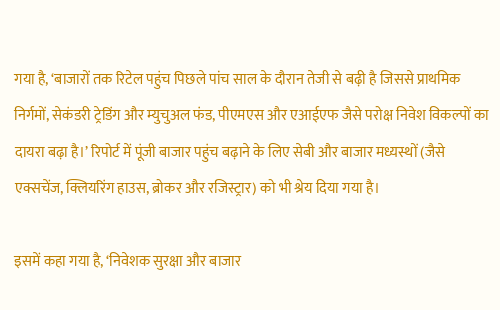गया है, ‘बाजारों तक रिटेल पहुंच पिछले पांच साल के दौरान तेजी से बढ़ी है जिससे प्राथमिक निर्गमों, सेकंडरी ट्रेडिंग और म्युचुअल फंड, पीएमएस और एआईएफ जैसे परोक्ष निवेश विकल्पों का दायरा बढ़ा है।’ रिपोर्ट में पूंजी बाजार पहुंच बढ़ाने के लिए सेबी और बाजार मध्यस्थों (जैसे एक्सचेंज, क्लियरिंग हाउस, ब्रोकर और रजिस्ट्रार) को भी श्रेय दिया गया है।

इसमें कहा गया है, ‘निवेशक सुरक्षा और बाजार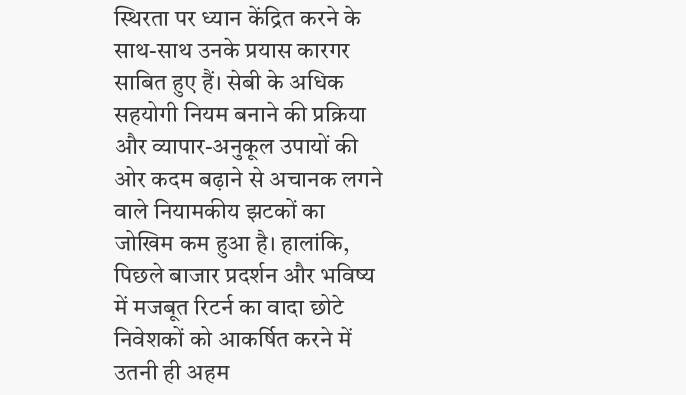स्थिरता पर ध्यान केंद्रित करने के साथ-साथ उनके प्रयास कारगर साबित हुए हैं। सेबी के अधिक सहयोगी नियम बनाने की प्रक्रिया और व्यापार-अनुकूल उपायों की ओर कदम बढ़ाने से अचानक लगने वाले नियामकीय झटकों का जोखिम कम हुआ है। हालांकि, पिछले बाजार प्रदर्शन और भविष्य में मजबूत रिटर्न का वादा छोटे निवेशकों को आकर्षित करने में उतनी ही अहम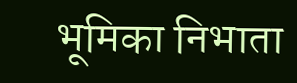भूमिका निभाता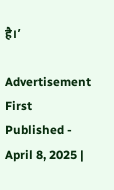है।’

Advertisement
First Published - April 8, 2025 |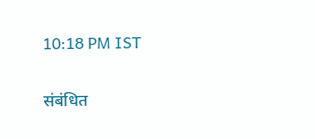10:18 PM IST

संबंधित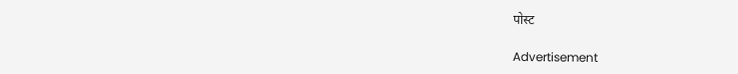पोस्ट

Advertisement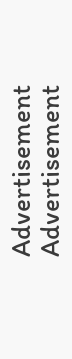Advertisement
Advertisement